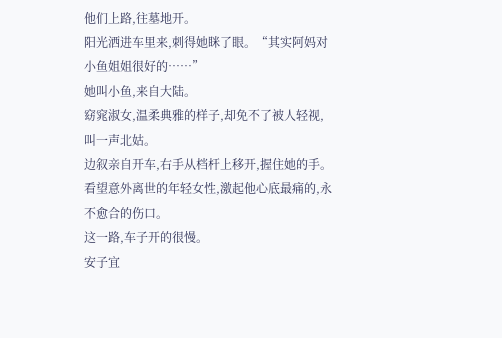他们上路,往墓地开。
阳光洒进车里来,刺得她眯了眼。“其实阿妈对小鱼姐姐很好的……”
她叫小鱼,来自大陆。
窈窕淑女,温柔典雅的样子,却免不了被人轻视,叫一声北姑。
边叙亲自开车,右手从档杆上移开,握住她的手。
看望意外离世的年轻女性,激起他心底最痛的,永不愈合的伤口。
这一路,车子开的很慢。
安子宜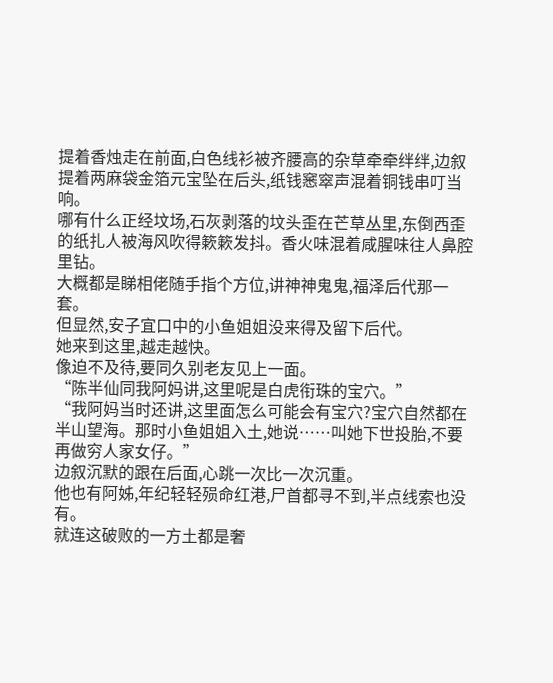提着香烛走在前面,白色线衫被齐腰高的杂草牵牵绊绊,边叙提着两麻袋金箔元宝坠在后头,纸钱窸窣声混着铜钱串叮当响。
哪有什么正经坟场,石灰剥落的坟头歪在芒草丛里,东倒西歪的纸扎人被海风吹得簌簌发抖。香火味混着咸腥味往人鼻腔里钻。
大概都是睇相佬随手指个方位,讲神神鬼鬼,福泽后代那一套。
但显然,安子宜口中的小鱼姐姐没来得及留下后代。
她来到这里,越走越快。
像迫不及待,要同久别老友见上一面。
“陈半仙同我阿妈讲,这里呢是白虎衔珠的宝穴。”
“我阿妈当时还讲,这里面怎么可能会有宝穴?宝穴自然都在半山望海。那时小鱼姐姐入土,她说……叫她下世投胎,不要再做穷人家女仔。”
边叙沉默的跟在后面,心跳一次比一次沉重。
他也有阿姊,年纪轻轻殒命红港,尸首都寻不到,半点线索也没有。
就连这破败的一方土都是奢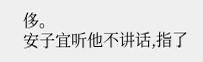侈。
安子宜听他不讲话,指了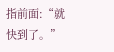指前面:“就快到了。”